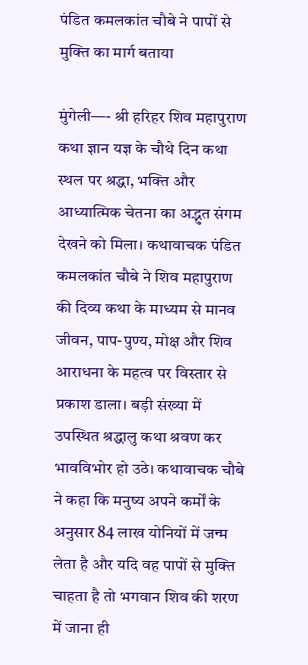पंडित कमलकांत चौबे ने पापों से मुक्ति का मार्ग बताया

मुंगेली—- श्री हरिहर शिव महापुराण कथा ज्ञान यज्ञ के चौथे दिन कथा स्थल पर श्रद्धा, भक्ति और आध्यात्मिक चेतना का अद्भुत संगम देखने को मिला। कथावाचक पंडित कमलकांत चौबे ने शिव महापुराण की दिव्य कथा के माध्यम से मानव जीवन, पाप-पुण्य, मोक्ष और शिव आराधना के महत्व पर विस्तार से प्रकाश डाला। बड़ी संख्या में उपस्थित श्रद्धालु कथा श्रवण कर भावविभोर हो उठे। कथावाचक चौबे ने कहा कि मनुष्य अपने कर्मों के अनुसार 84 लाख योनियों में जन्म लेता है और यदि वह पापों से मुक्ति चाहता है तो भगवान शिव की शरण में जाना ही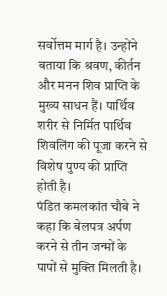सर्वोत्तम मार्ग है। उन्होंने बताया कि श्रवण, कीर्तन और मनन शिव प्राप्ति के मुख्य साधन हैं। पार्थिव शरीर से निर्मित पार्थिव शिवलिंग की पूजा करने से विशेष पुण्य की प्राप्ति होती है।
पंडित कमलकांत चौबे ने कहा कि बेलपत्र अर्पण करने से तीन जन्मों के पापों से मुक्ति मिलती है।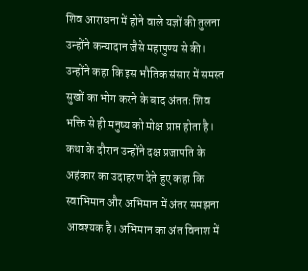शिव आराधना में होने वाले यज्ञों की तुलना उन्होंने कन्यादान जैसे महापुण्य से की। उन्होंने कहा कि इस भौतिक संसार में समस्त सुखों का भोग करने के बाद अंततः शिव भक्ति से ही मनुष्य को मोक्ष प्राप्त होता है। कथा के दौरान उन्होंने दक्ष प्रजापति के अहंकार का उदाहरण देते हुए कहा कि स्वाभिमान और अभिमान में अंतर समझना आवश्यक है। अभिमान का अंत विनाश में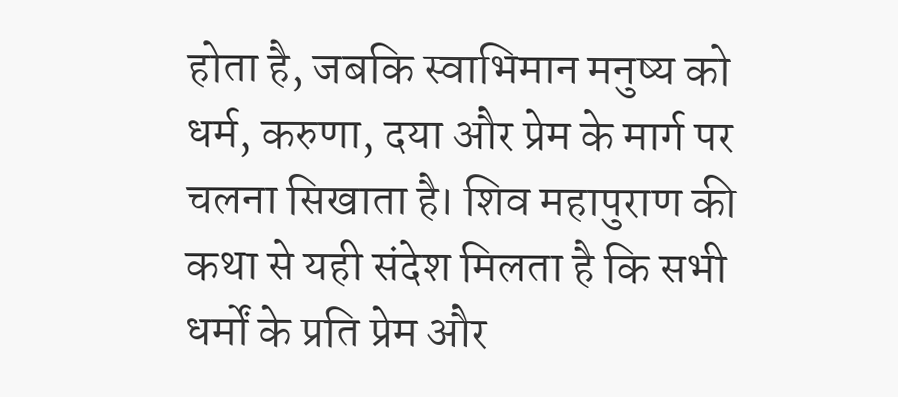होता है, जबकि स्वाभिमान मनुष्य को धर्म, करुणा, दया और प्रेम के मार्ग पर चलना सिखाता है। शिव महापुराण की कथा से यही संदेश मिलता है कि सभी धर्मों के प्रति प्रेम और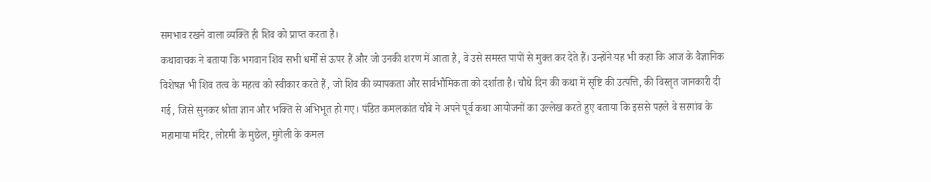समभाव रखने वाला व्यक्ति ही शिव को प्राप्त करता है।
कथावाचक ने बताया कि भगवान शिव सभी धर्मों से ऊपर हैं और जो उनकी शरण में आता है, वे उसे समस्त पापों से मुक्त कर देते हैं। उन्होंने यह भी कहा कि आज के वैज्ञानिक विशेषज्ञ भी शिव तत्व के महत्व को स्वीकार करते हैं, जो शिव की व्यापकता और सार्वभौमिकता को दर्शाता है। चौथे दिन की कथा में सृष्टि की उत्पत्ति, की विस्तृत जानकारी दी गई, जिसे सुनकर श्रोता ज्ञान और भक्ति से अभिभूत हो गए। पंडित कमलकांत चौबे ने अपने पूर्व कथा आयोजनों का उल्लेख करते हुए बताया कि इससे पहले वे सरगांव के महामाया मंदिर, लोरमी के मुछेल, मुंगेली के कमल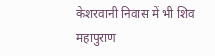केशरवानी निवास में भी शिव महापुराण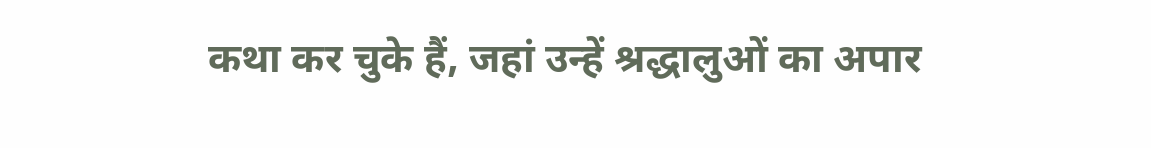कथा कर चुके हैं, जहां उन्हें श्रद्धालुओं का अपार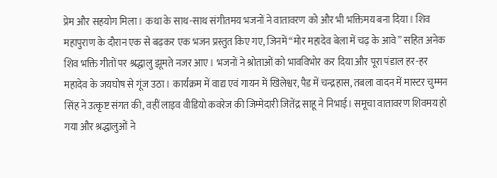प्रेम और सहयोग मिला। कथा के साथ-साथ संगीतमय भजनों ने वातावरण को और भी भक्तिमय बना दिया। शिव महापुराण के दौरान एक से बढ़कर एक भजन प्रस्तुत किए गए, जिनमें “मोर महादेव बेला में चढ़ के आवे” सहित अनेक शिव भक्ति गीतों पर श्रद्धालु झूमते नजर आए। भजनों ने श्रोताओं को भावविभोर कर दिया और पूरा पंडाल हर-हर महादेव के जयघोष से गूंज उठा। कार्यक्रम में वाद्य एवं गायन में खिलेश्वर, पैड में चन्द्रहास, तबला वादन में मास्टर चुम्मन सिंह ने उत्कृष्ट संगत की, वहीं लाइव वीडियो कवरेज की जिम्मेदारी जितेंद्र साहू ने निभाई। समूचा वातावरण शिवमय हो गया और श्रद्धालुओं ने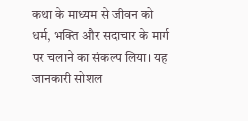कथा के माध्यम से जीवन को धर्म, भक्ति और सदाचार के मार्ग पर चलाने का संकल्प लिया। यह जानकारी सोशल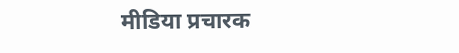मीडिया प्रचारक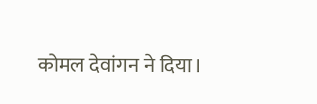कोमल देवांगन ने दिया।